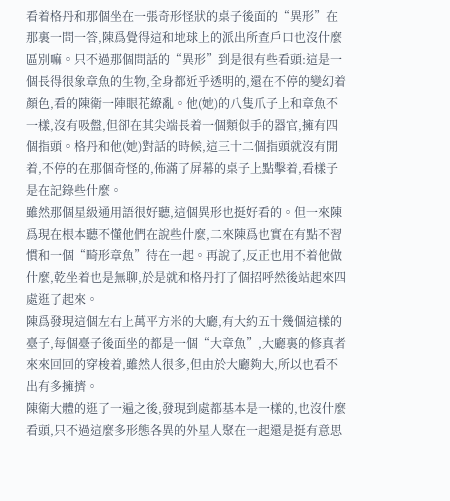看着格丹和那個坐在一張奇形怪狀的桌子後面的“異形”在那裏一問一答,陳爲覺得這和地球上的派出所查戶口也沒什麼區別嘛。只不過那個問話的“異形”到是很有些看頭:這是一個長得很象章魚的生物,全身都近乎透明的,還在不停的變幻着顏色,看的陳衛一陣眼花繚亂。他(她)的八隻爪子上和章魚不一樣,沒有吸盤,但卻在其尖端長着一個類似手的器官,擁有四個指頭。格丹和他(她)對話的時候,這三十二個指頭就沒有閒着,不停的在那個奇怪的,佈滿了屏幕的桌子上點擊着,看樣子是在記錄些什麼。
雖然那個星級通用語很好聽,這個異形也挺好看的。但一來陳爲現在根本聽不懂他們在說些什麼,二來陳爲也實在有點不習慣和一個“畸形章魚”待在一起。再說了,反正也用不着他做什麼,乾坐着也是無聊,於是就和格丹打了個招呼然後站起來四處逛了起來。
陳爲發現這個左右上萬平方米的大廳,有大約五十幾個這樣的臺子,每個臺子後面坐的都是一個“大章魚”,大廳裏的修真者來來回回的穿梭着,雖然人很多,但由於大廳夠大,所以也看不出有多擁擠。
陳衛大體的逛了一遍之後,發現到處都基本是一樣的,也沒什麼看頭,只不過這麼多形態各異的外星人聚在一起還是挺有意思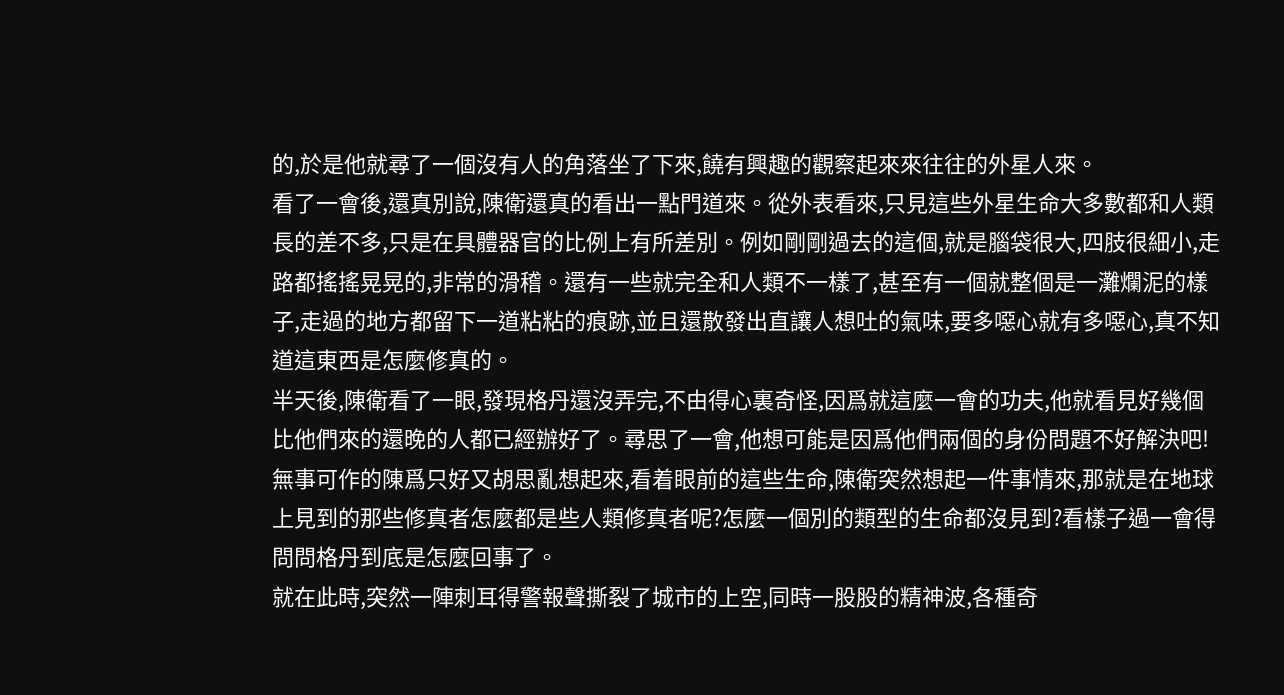的,於是他就尋了一個沒有人的角落坐了下來,饒有興趣的觀察起來來往往的外星人來。
看了一會後,還真別說,陳衛還真的看出一點門道來。從外表看來,只見這些外星生命大多數都和人類長的差不多,只是在具體器官的比例上有所差別。例如剛剛過去的這個,就是腦袋很大,四肢很細小,走路都搖搖晃晃的,非常的滑稽。還有一些就完全和人類不一樣了,甚至有一個就整個是一灘爛泥的樣子,走過的地方都留下一道粘粘的痕跡,並且還散發出直讓人想吐的氣味,要多噁心就有多噁心,真不知道這東西是怎麼修真的。
半天後,陳衛看了一眼,發現格丹還沒弄完,不由得心裏奇怪,因爲就這麼一會的功夫,他就看見好幾個比他們來的還晚的人都已經辦好了。尋思了一會,他想可能是因爲他們兩個的身份問題不好解決吧!
無事可作的陳爲只好又胡思亂想起來,看着眼前的這些生命,陳衛突然想起一件事情來,那就是在地球上見到的那些修真者怎麼都是些人類修真者呢?怎麼一個別的類型的生命都沒見到?看樣子過一會得問問格丹到底是怎麼回事了。
就在此時,突然一陣刺耳得警報聲撕裂了城市的上空,同時一股股的精神波,各種奇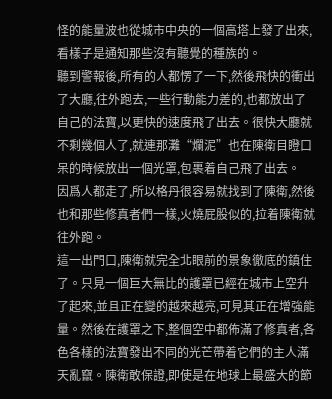怪的能量波也從城市中央的一個高塔上發了出來,看樣子是通知那些沒有聽覺的種族的。
聽到警報後,所有的人都愣了一下,然後飛快的衝出了大廳,往外跑去,一些行動能力差的,也都放出了自己的法寶,以更快的速度飛了出去。很快大廳就不剩幾個人了,就連那灘“爛泥”也在陳衛目瞪口呆的時候放出一個光罩,包裹着自己飛了出去。
因爲人都走了,所以格丹很容易就找到了陳衛,然後也和那些修真者們一樣,火燒屁股似的,拉着陳衛就往外跑。
這一出門口,陳衛就完全北眼前的景象徹底的鎮住了。只見一個巨大無比的護罩已經在城市上空升了起來,並且正在變的越來越亮,可見其正在增強能量。然後在護罩之下,整個空中都佈滿了修真者,各色各樣的法寶發出不同的光芒帶着它們的主人滿天亂竄。陳衛敢保證,即使是在地球上最盛大的節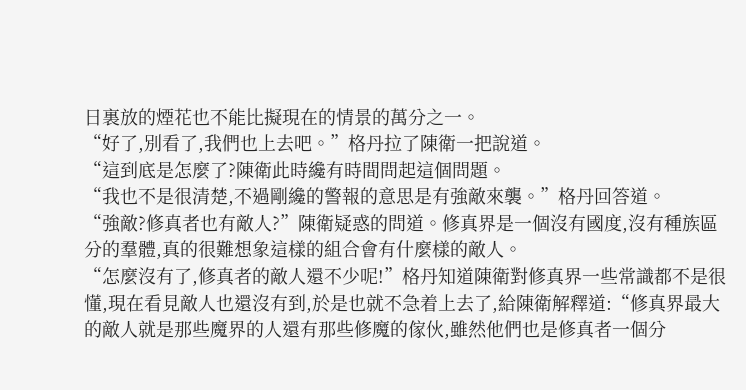日裏放的煙花也不能比擬現在的情景的萬分之一。
“好了,別看了,我們也上去吧。”格丹拉了陳衛一把說道。
“這到底是怎麼了?陳衛此時纔有時間問起這個問題。
“我也不是很清楚,不過剛纔的警報的意思是有強敵來襲。”格丹回答道。
“強敵?修真者也有敵人?”陳衛疑惑的問道。修真界是一個沒有國度,沒有種族區分的羣體,真的很難想象這樣的組合會有什麼樣的敵人。
“怎麼沒有了,修真者的敵人還不少呢!”格丹知道陳衛對修真界一些常識都不是很懂,現在看見敵人也還沒有到,於是也就不急着上去了,給陳衛解釋道:“修真界最大的敵人就是那些魔界的人還有那些修魔的傢伙,雖然他們也是修真者一個分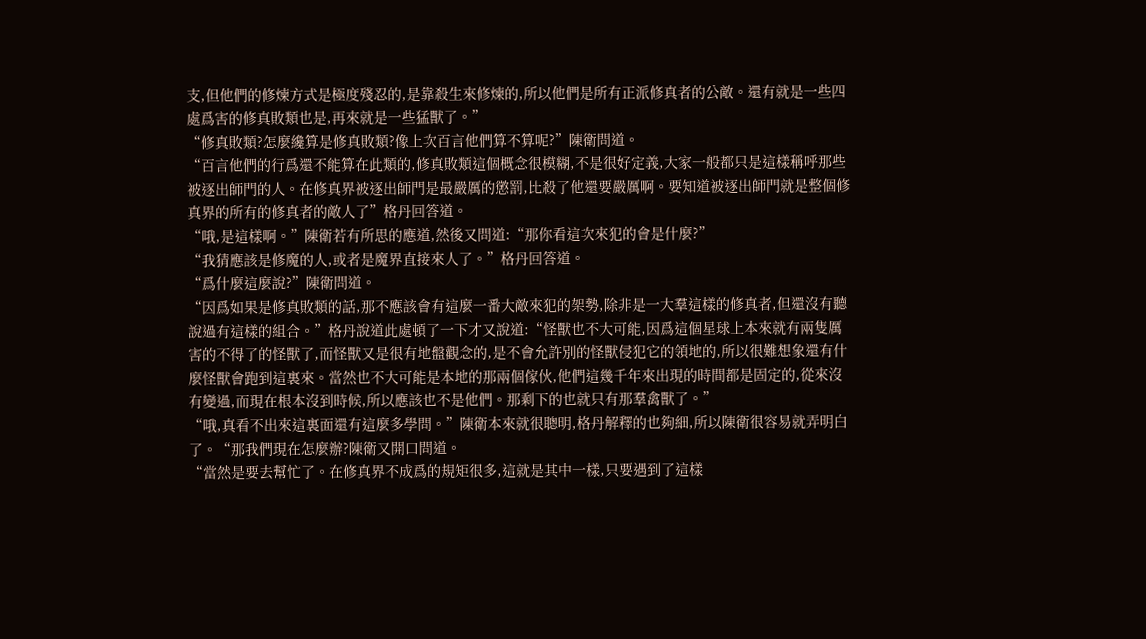支,但他們的修煉方式是極度殘忍的,是靠殺生來修煉的,所以他們是所有正派修真者的公敵。還有就是一些四處爲害的修真敗類也是,再來就是一些猛獸了。”
“修真敗類?怎麼纔算是修真敗類?像上次百言他們算不算呢?”陳衛問道。
“百言他們的行爲還不能算在此類的,修真敗類這個概念很模糊,不是很好定義,大家一般都只是這樣稱呼那些被逐出師門的人。在修真界被逐出師門是最嚴厲的懲罰,比殺了他還要嚴厲啊。要知道被逐出師門就是整個修真界的所有的修真者的敵人了”格丹回答道。
“哦,是這樣啊。”陳衛若有所思的應道,然後又問道:“那你看這次來犯的會是什麼?”
“我猜應該是修魔的人,或者是魔界直接來人了。”格丹回答道。
“爲什麼這麼說?”陳衛問道。
“因爲如果是修真敗類的話,那不應該會有這麼一番大敵來犯的架勢,除非是一大羣這樣的修真者,但還沒有聽說過有這樣的組合。”格丹說道此處頓了一下才又說道:“怪獸也不大可能,因爲這個星球上本來就有兩隻厲害的不得了的怪獸了,而怪獸又是很有地盤觀念的,是不會允許別的怪獸侵犯它的領地的,所以很難想象還有什麼怪獸會跑到這裏來。當然也不大可能是本地的那兩個傢伙,他們這幾千年來出現的時間都是固定的,從來沒有變過,而現在根本沒到時候,所以應該也不是他們。那剩下的也就只有那羣禽獸了。”
“哦,真看不出來這裏面還有這麼多學問。”陳衛本來就很聰明,格丹解釋的也夠細,所以陳衛很容易就弄明白了。“那我們現在怎麼辦?陳衛又開口問道。
“當然是要去幫忙了。在修真界不成爲的規矩很多,這就是其中一樣,只要遇到了這樣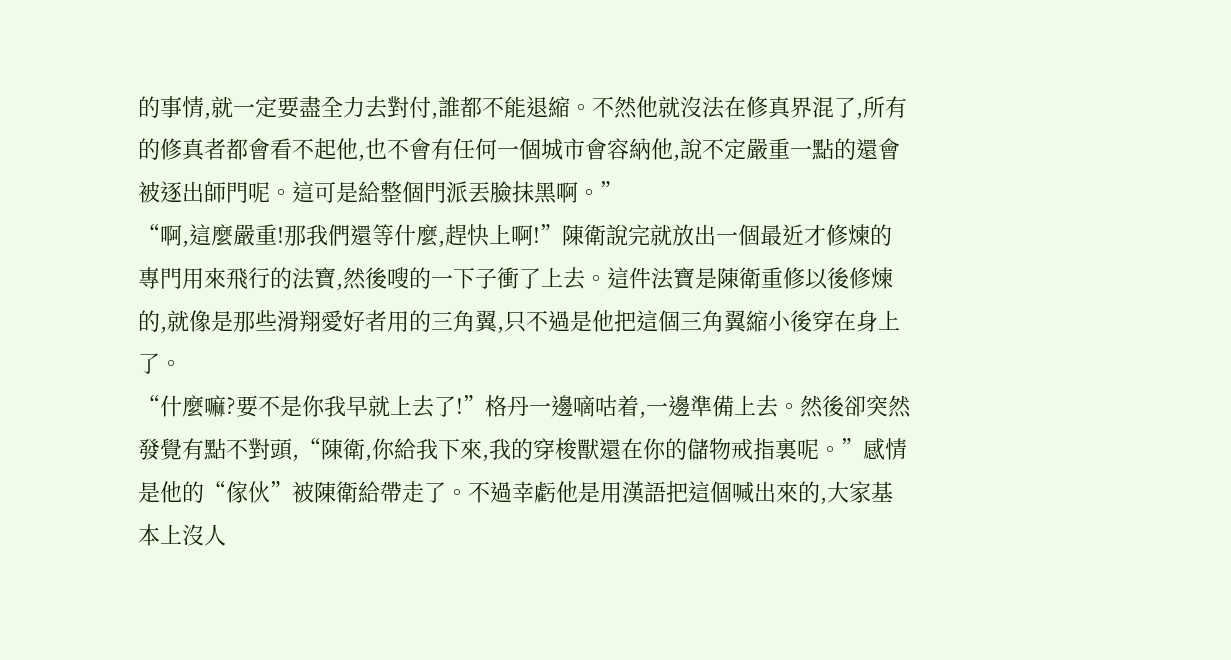的事情,就一定要盡全力去對付,誰都不能退縮。不然他就沒法在修真界混了,所有的修真者都會看不起他,也不會有任何一個城市會容納他,說不定嚴重一點的還會被逐出師門呢。這可是給整個門派丟臉抹黑啊。”
“啊,這麼嚴重!那我們還等什麼,趕快上啊!”陳衛說完就放出一個最近才修煉的專門用來飛行的法寶,然後嗖的一下子衝了上去。這件法寶是陳衛重修以後修煉的,就像是那些滑翔愛好者用的三角翼,只不過是他把這個三角翼縮小後穿在身上了。
“什麼嘛?要不是你我早就上去了!”格丹一邊嘀咕着,一邊準備上去。然後卻突然發覺有點不對頭,“陳衛,你給我下來,我的穿梭獸還在你的儲物戒指裏呢。”感情是他的“傢伙”被陳衛給帶走了。不過幸虧他是用漢語把這個喊出來的,大家基本上沒人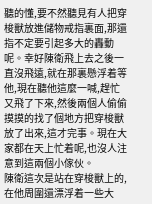聽的懂,要不然聽見有人把穿梭獸放進儲物戒指裏面,那還指不定要引起多大的轟動呢。幸好陳衛飛上去之後一直沒飛遠,就在那裏懸浮着等他,現在聽他這麼一喊,趕忙又飛了下來,然後兩個人偷偷摸摸的找了個地方把穿梭獸放了出來,這才完事。現在大家都在天上忙着呢,也沒人注意到這兩個小傢伙。
陳衛這次是站在穿梭獸上的,在他周圍還漂浮着一些大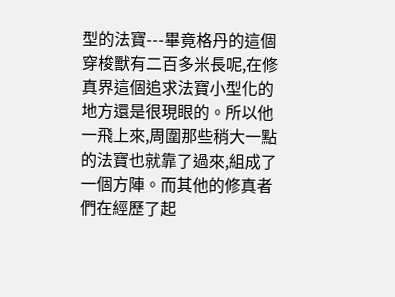型的法寶---畢竟格丹的這個穿梭獸有二百多米長呢,在修真界這個追求法寶小型化的地方還是很現眼的。所以他一飛上來,周圍那些稍大一點的法寶也就靠了過來,組成了一個方陣。而其他的修真者們在經歷了起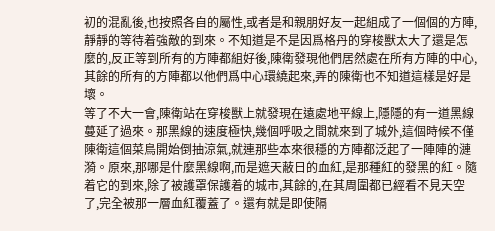初的混亂後,也按照各自的屬性,或者是和親朋好友一起組成了一個個的方陣,靜靜的等待着強敵的到來。不知道是不是因爲格丹的穿梭獸太大了還是怎麼的,反正等到所有的方陣都組好後,陳衛發現他們居然處在所有方陣的中心,其餘的所有的方陣都以他們爲中心環繞起來,弄的陳衛也不知道這樣是好是壞。
等了不大一會,陳衛站在穿梭獸上就發現在遠處地平線上,隱隱的有一道黑線蔓延了過來。那黑線的速度極快,幾個呼吸之間就來到了城外,這個時候不僅陳衛這個菜鳥開始倒抽涼氣,就連那些本來很穩的方陣都泛起了一陣陣的漣漪。原來,那哪是什麼黑線啊,而是遮天蔽日的血紅,是那種紅的發黑的紅。隨着它的到來,除了被護罩保護着的城市,其餘的,在其周圍都已經看不見天空了,完全被那一層血紅覆蓋了。還有就是即使隔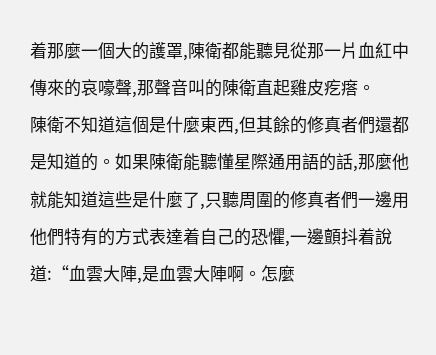着那麼一個大的護罩,陳衛都能聽見從那一片血紅中傳來的哀嚎聲,那聲音叫的陳衛直起雞皮疙瘩。
陳衛不知道這個是什麼東西,但其餘的修真者們還都是知道的。如果陳衛能聽懂星際通用語的話,那麼他就能知道這些是什麼了,只聽周圍的修真者們一邊用他們特有的方式表達着自己的恐懼,一邊顫抖着說道:“血雲大陣,是血雲大陣啊。怎麼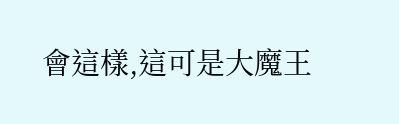會這樣,這可是大魔王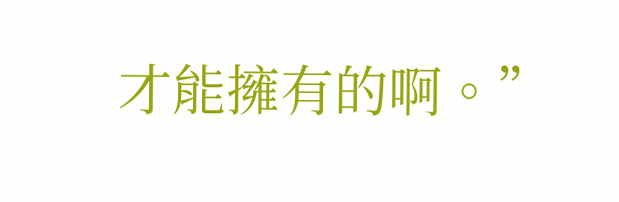才能擁有的啊。”